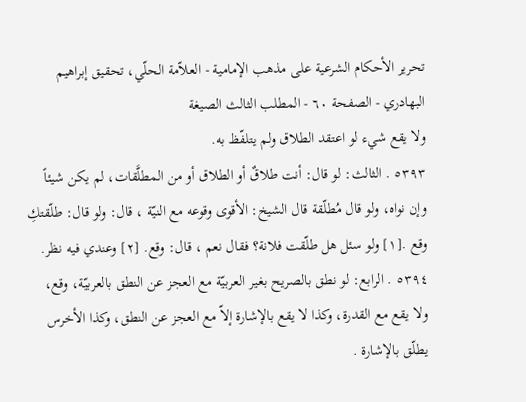تحرير الأحكام الشرعية على مذهب الإمامية - العلاّمة الحلّي، تحقيق إبراهيم البهادري - الصفحة ٦٠ - المطلب الثالث الصيغة
ولا يقع شيء لو اعتقد الطلاق ولم يتلفّظ به.
٥٣٩٣ . الثالث: لو قال: أنت طلاقٌ أو الطلاق أو من المطلَّقات، لم يكن شيئاً وإن نواه، ولو قال مُطلّقة قال الشيخ: الأقوى وقوعه مع النيّة ، قال: ولو قال: طلّقتكِ وقع .[١] ولو سئل هل طلّقت فلانة؟ فقال نعم ، قال: وقع. [٢] وعندي فيه نظر.
٥٣٩٤ . الرابع: لو نطق بالصريح بغير العربيّة مع العجز عن النطق بالعربيّة، وقع، ولا يقع مع القدرة، وكذا لا يقع بالإشارة إلاّ مع العجز عن النطق، وكذا الأخرس يطلّق بالإشارة .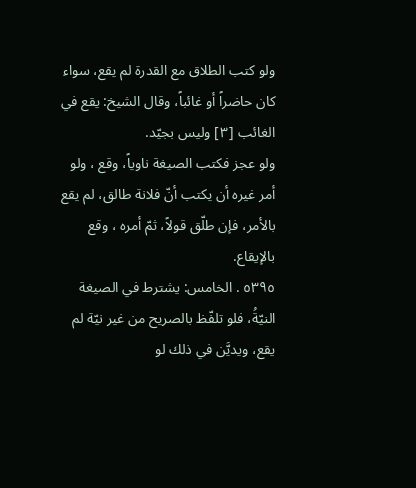ولو كتب الطلاق مع القدرة لم يقع، سواء كان حاضراً أو غائباً، وقال الشيخ: يقع في الغائب [٣] وليس بجيّد.
ولو عجز فكتب الصيغة ناوياً، وقع ، ولو أمر غيره أن يكتب أنّ فلانة طالق، لم يقع بالأمر، فإن طلّق قولاً، ثمّ أمره ، وقع بالإيقاع.
٥٣٩٥ . الخامس: يشترط في الصيغة النيّةُ، فلو تلفّظ بالصريح من غير نيّة لم يقع، ويديَّن في ذلك لو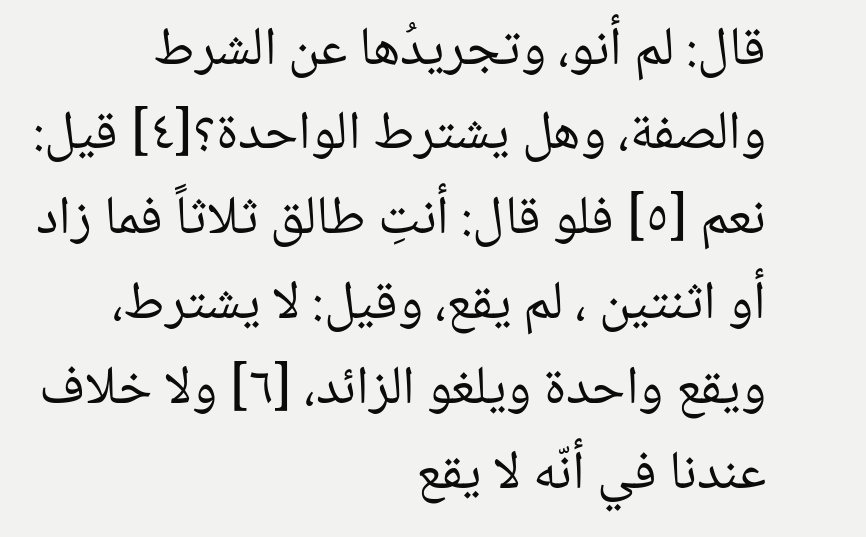قال: لم أنو، وتجريدُها عن الشرط والصفة، وهل يشترط الواحدة؟[٤] قيل: نعم [٥] فلو قال: أنتِ طالق ثلاثاً فما زاد أو اثنتين ، لم يقع، وقيل: لا يشترط، ويقع واحدة ويلغو الزائد، [٦] ولا خلاف عندنا في أنّه لا يقع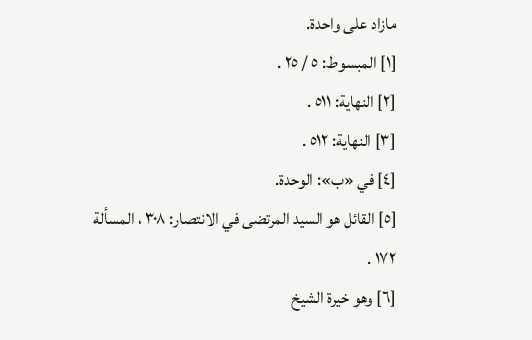مازاد على واحدة.
[١] المبسوط: ٥ / ٢٥ .
[٢] النهاية: ٥١١ .
[٣] النهاية: ٥١٢ .
[٤] في «ب»: الوحدة.
[٥] القائل هو السيد المرتضى في الانتصار: ٣٠٨ ، المسألة ١٧٢ .
[٦] وهو خيرة الشيخ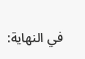في النهاية: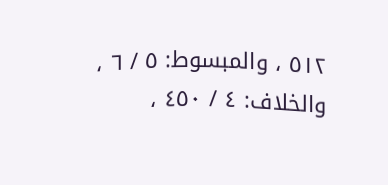٥١٢ ، والمبسوط: ٥ / ٦ ، والخلاف: ٤ / ٤٥٠ ،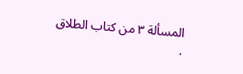المسألة ٣ من كتاب الطلاق .